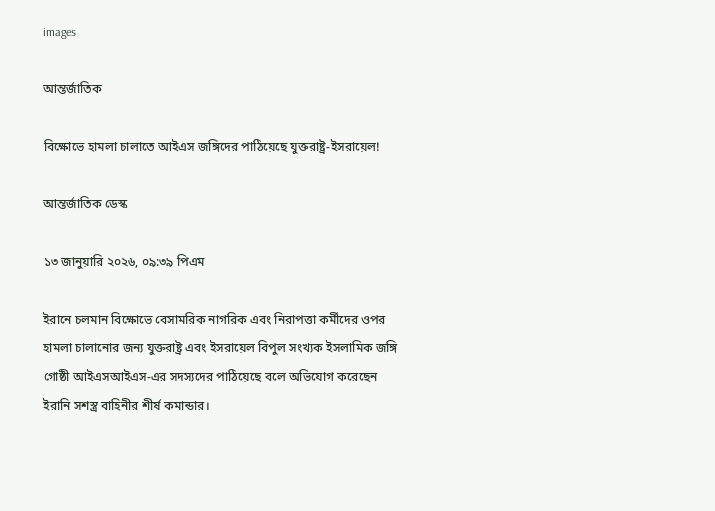images

আন্তর্জাতিক

বিক্ষোভে হামলা চালাতে আইএস জঙ্গিদের পাঠিয়েছে যুক্তরাষ্ট্র-ইসরায়েল!

আন্তর্জাতিক ডেস্ক

১৩ জানুয়ারি ২০২৬, ০৯:৩৯ পিএম

ইরানে চলমান বিক্ষোভে বেসামরিক নাগরিক এবং নিরাপত্তা কর্মীদের ওপর হামলা চালানোর জন্য যুক্তরাষ্ট্র এবং ইসরায়েল বিপুল সংখ্যক ইসলামিক জঙ্গি গোষ্ঠী আইএসআইএস-এর সদস্যদের পাঠিয়েছে বলে অভিযোগ করেছেন ইরানি সশস্ত্র বাহিনীর শীর্ষ কমান্ডার।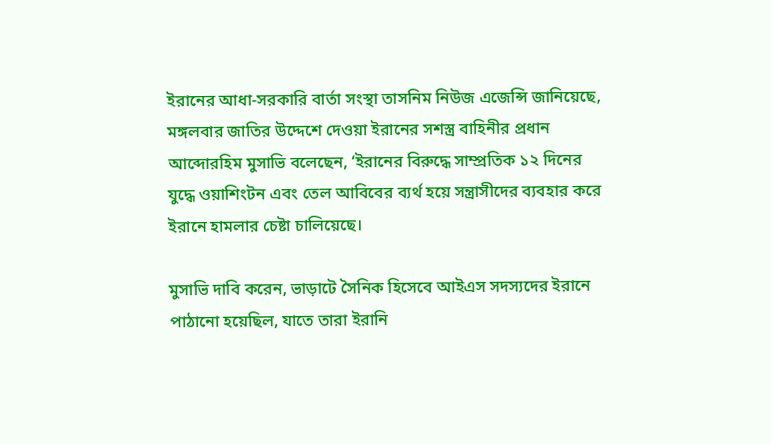ইরানের আধা-সরকারি বার্তা সংস্থা তাসনিম নিউজ এজেন্সি জানিয়েছে, মঙ্গলবার জাতির উদ্দেশে দেওয়া ইরানের সশস্ত্র বাহিনীর প্রধান আব্দোরহিম মুসাভি বলেছেন, ‘ইরানের বিরুদ্ধে সাম্প্রতিক ১২ দিনের যুদ্ধে ওয়াশিংটন এবং তেল আবিবের ব্যর্থ হয়ে সন্ত্রাসীদের ব্যবহার করে ইরানে হামলার চেষ্টা চালিয়েছে।

মুসাভি দাবি করেন, ভাড়াটে সৈনিক হিসেবে আইএস সদস্যদের ইরানে পাঠানো হয়েছিল, যাতে তারা ইরানি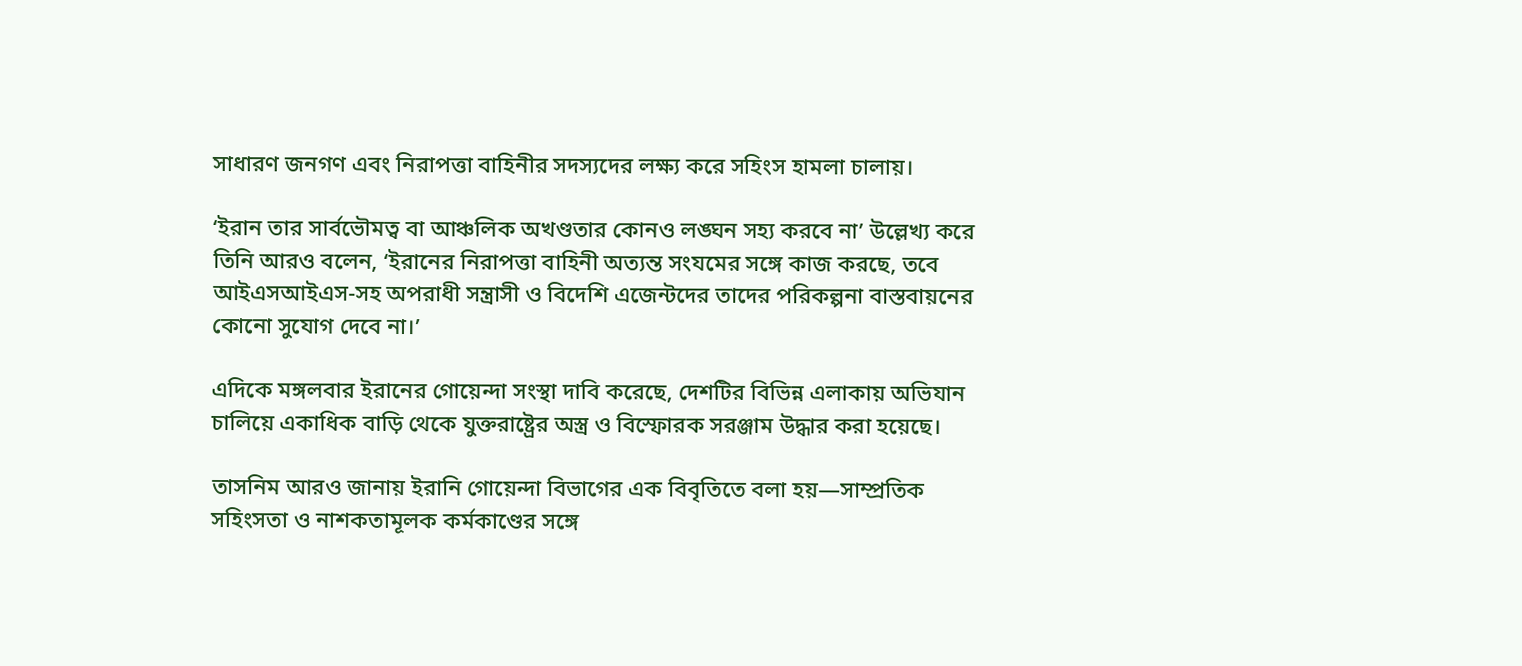সাধারণ জনগণ এবং নিরাপত্তা বাহিনীর সদস্যদের লক্ষ্য করে সহিংস হামলা চালায়।

‘ইরান তার সার্বভৌমত্ব বা আঞ্চলিক অখণ্ডতার কোনও লঙ্ঘন সহ্য করবে না’ উল্লেখ্য করে তিনি আরও বলেন, ‘ইরানের নিরাপত্তা বাহিনী অত্যন্ত সংযমের সঙ্গে কাজ করছে, তবে আইএসআইএস-সহ অপরাধী সন্ত্রাসী ও বিদেশি এজেন্টদের তাদের পরিকল্পনা বাস্তবায়নের কোনো সুযোগ দেবে না।’

এদিকে মঙ্গলবার ইরানের গোয়েন্দা সংস্থা দাবি করেছে, দেশটির বিভিন্ন এলাকায় অভিযান চালিয়ে একাধিক বাড়ি থেকে যুক্তরাষ্ট্রের অস্ত্র ও বিস্ফোরক সরঞ্জাম উদ্ধার করা হয়েছে।

তাসনিম আরও জানায় ইরানি গোয়েন্দা বিভাগের এক বিবৃতিতে বলা হয়—সাম্প্রতিক সহিংসতা ও নাশকতামূলক কর্মকাণ্ডের সঙ্গে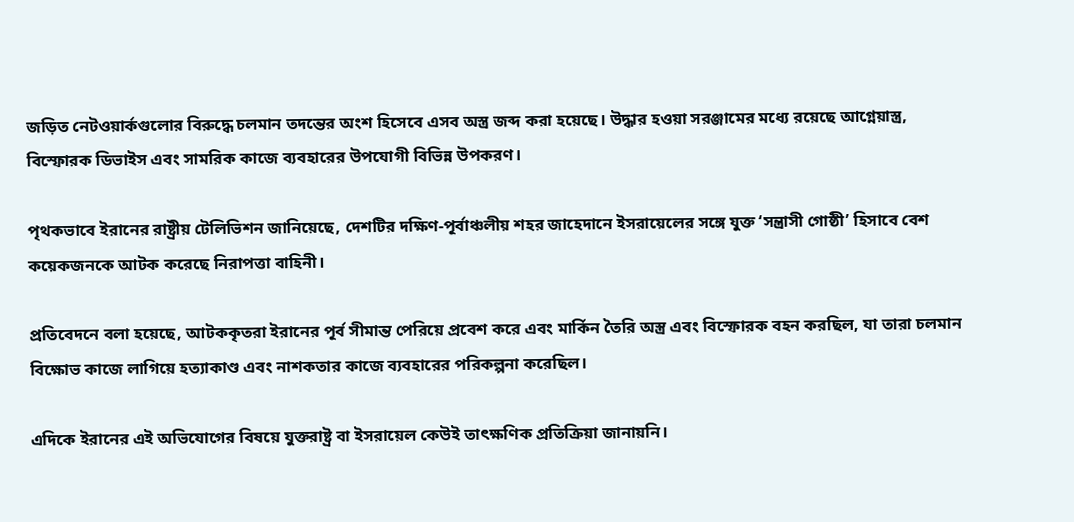জড়িত নেটওয়ার্কগুলোর বিরুদ্ধে চলমান তদন্তের অংশ হিসেবে এসব অস্ত্র জব্দ করা হয়েছে। উদ্ধার হওয়া সরঞ্জামের মধ্যে রয়েছে আগ্নেয়াস্ত্র, বিস্ফোরক ডিভাইস এবং সামরিক কাজে ব্যবহারের উপযোগী বিভিন্ন উপকরণ।

পৃথকভাবে ইরানের রাষ্ট্রীয় টেলিভিশন জানিয়েছে, দেশটির দক্ষিণ-পূর্বাঞ্চলীয় শহর জাহেদানে ইসরায়েলের সঙ্গে যুক্ত ‘সন্ত্রাসী গোষ্ঠী’ হিসাবে বেশ কয়েকজনকে আটক করেছে নিরাপত্তা বাহিনী।

প্রতিবেদনে বলা হয়েছে, আটককৃতরা ইরানের পূর্ব সীমান্ত পেরিয়ে প্রবেশ করে এবং মার্কিন তৈরি অস্ত্র এবং বিস্ফোরক বহন করছিল, যা তারা চলমান বিক্ষোভ কাজে লাগিয়ে হত্যাকাণ্ড এবং নাশকতার কাজে ব্যবহারের পরিকল্পনা করেছিল।

এদিকে ইরানের এই অভিযোগের বিষয়ে যুক্তরাষ্ট্র বা ইসরায়েল কেউই তাৎক্ষণিক প্রতিক্রিয়া জানায়নি।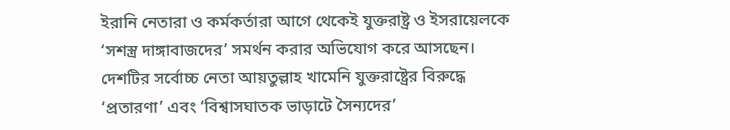ইরানি নেতারা ও কর্মকর্তারা আগে থেকেই যুক্তরাষ্ট্র ও ইসরায়েলকে ‘সশস্ত্র দাঙ্গাবাজদের’ সমর্থন করার অভিযোগ করে আসছেন। দেশটির সর্বোচ্চ নেতা আয়তুল্লাহ খামেনি যুক্তরাষ্ট্রের বিরুদ্ধে ‘প্রতারণা’ এবং ‘বিশ্বাসঘাতক ভাড়াটে সৈন্যদের’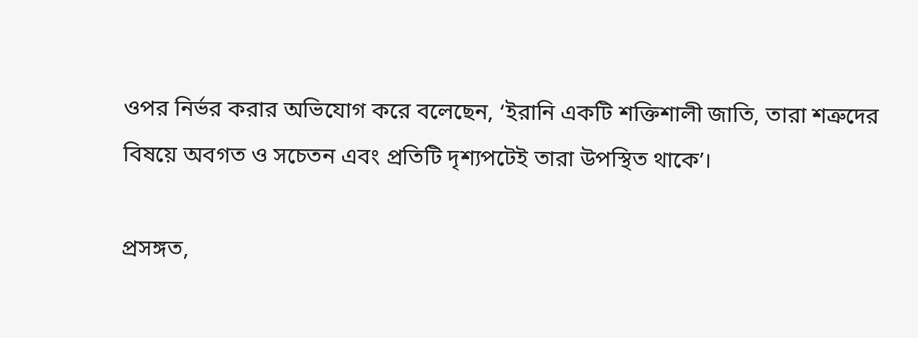ওপর নির্ভর করার অভিযোগ করে বলেছেন, ‘ইরানি একটি শক্তিশালী জাতি, তারা শত্রুদের বিষয়ে অবগত ও সচেতন এবং প্রতিটি দৃশ্যপটেই তারা উপস্থিত থাকে’।

প্রসঙ্গত,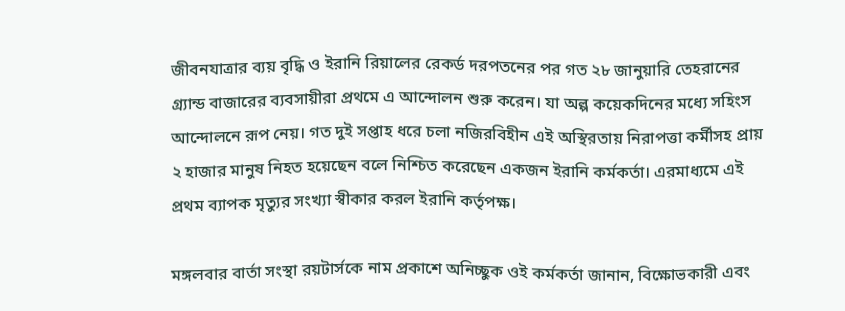জীবনযাত্রার ব্যয় বৃদ্ধি ও ইরানি রিয়ালের রেকর্ড দরপতনের পর গত ২৮ জানুয়ারি তেহরানের গ্র্যান্ড বাজারের ব্যবসায়ীরা প্রথমে এ আন্দোলন শুরু করেন। যা অল্প কয়েকদিনের মধ্যে সহিংস আন্দোলনে রূপ নেয়। গত দুই সপ্তাহ ধরে চলা নজিরবিহীন এই অস্থিরতায় নিরাপত্তা কর্মীসহ প্রায় ২ হাজার মানুষ নিহত হয়েছেন বলে নিশ্চিত করেছেন একজন ইরানি কর্মকর্তা। এরমাধ্যমে এই প্রথম ব্যাপক মৃত্যুর সংখ্যা স্বীকার করল ইরানি কর্তৃপক্ষ।

মঙ্গলবার বার্তা সংস্থা রয়টার্সকে নাম প্রকাশে অনিচ্ছুক ওই কর্মকর্তা জানান, বিক্ষোভকারী এবং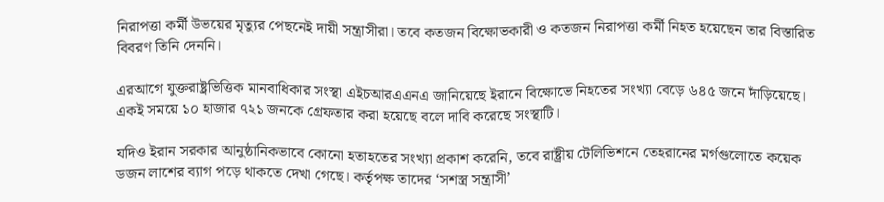নিরাপত্তা কর্মী উভয়ের মৃত্যুর পেছনেই দায়ী সন্ত্রাসীরা। তবে কতজন বিক্ষোভকারী ও কতজন নিরাপত্তা কর্মী নিহত হয়েছেন তার বিস্তারিত বিবরণ তিনি দেননি।

এরআগে যুক্তরাষ্ট্রভিত্তিক মানবাধিকার সংস্থা এইচআরএএনএ জানিয়েছে ইরানে বিক্ষোভে নিহতের সংখ্যা বেড়ে ৬৪৫ জনে দাঁড়িয়েছে। একই সময়ে ১০ হাজার ৭২১ জনকে গ্রেফতার করা হয়েছে বলে দাবি করেছে সংস্থাটি।

যদিও ইরান সরকার আনুষ্ঠানিকভাবে কোনো হতাহতের সংখ্যা প্রকাশ করেনি, তবে রাষ্ট্রীয় টেলিভিশনে তেহরানের মর্গগুলোতে কয়েক ডজন লাশের ব্যাগ পড়ে থাকতে দেখা গেছে। কর্তৃপক্ষ তাদের ‘সশস্ত্র সন্ত্রাসী’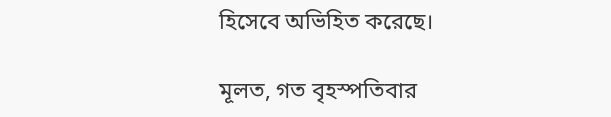হিসেবে অভিহিত করেছে।

মূলত, গত বৃহস্পতিবার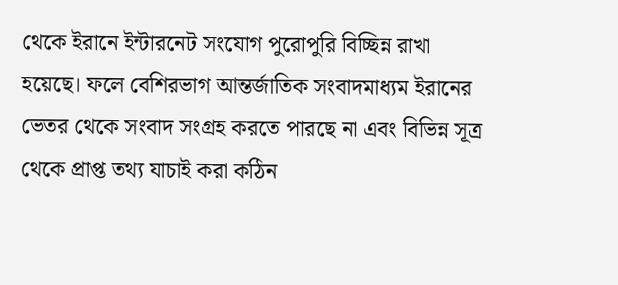থেকে ইরানে ইন্টারনেট সংযোগ পুরোপুরি বিচ্ছিন্ন রাখা হয়েছে। ফলে বেশিরভাগ আন্তর্জাতিক সংবাদমাধ্যম ইরানের ভেতর থেকে সংবাদ সংগ্রহ করতে পারছে না এবং বিভিন্ন সূত্র থেকে প্রাপ্ত তথ্য যাচাই করা কঠিন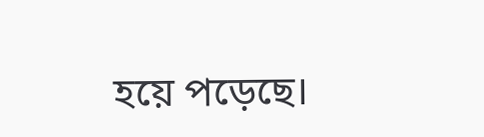হয়ে পড়েছে।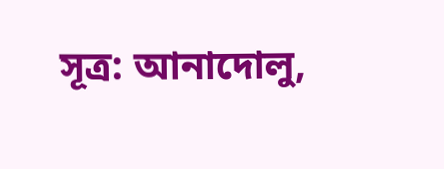সূত্র: আনাদোলু,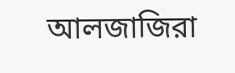আলজাজিরা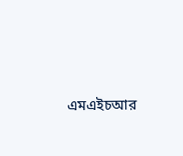এমএইচআর